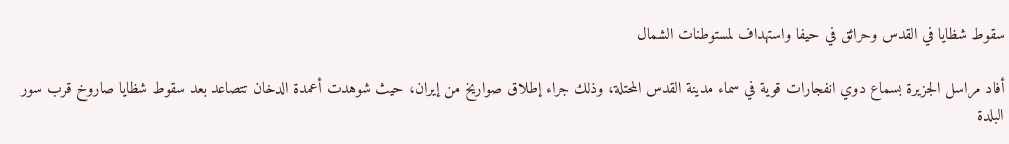سقوط شظايا في القدس وحرائق في حيفا واستهداف لمستوطنات الشمال

أفاد مراسل الجزيرة بسماع دوي انفجارات قوية في سماء مدينة القدس المحتلة، وذلك جراء إطلاق صواريخ من إيران، حيث شوهدت أعمدة الدخان تتصاعد بعد سقوط شظايا صاروخ قرب سور البلدة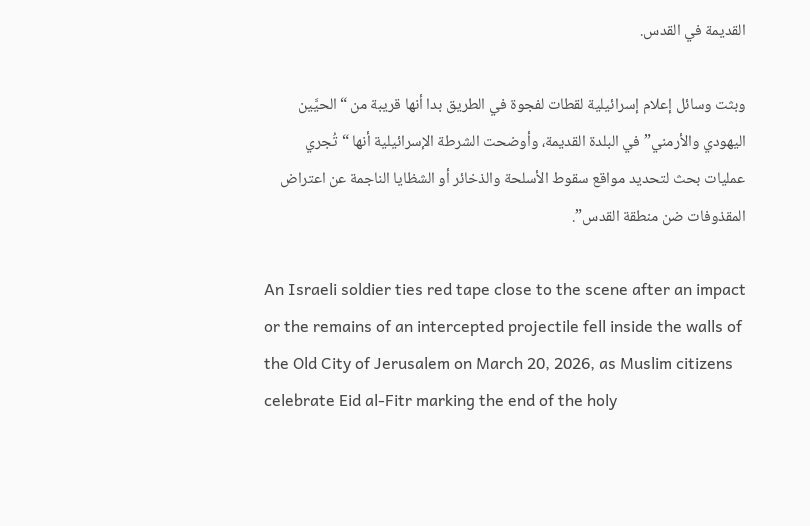القديمة في القدس.

وبثت وسائل إعلام إسرائيلية لقطات لفجوة في الطريق بدا أنها قريبة من “الحيَّين اليهودي والأرمني” في البلدة القديمة، وأوضحت الشرطة الإسرائيلية أنها “تُجري عمليات بحث لتحديد مواقع سقوط الأسلحة والذخائر أو الشظايا الناجمة عن اعتراض المقذوفات ضن منطقة القدس”.

An Israeli soldier ties red tape close to the scene after an impact or the remains of an intercepted projectile fell inside the walls of the Old City of Jerusalem on March 20, 2026, as Muslim citizens celebrate Eid al-Fitr marking the end of the holy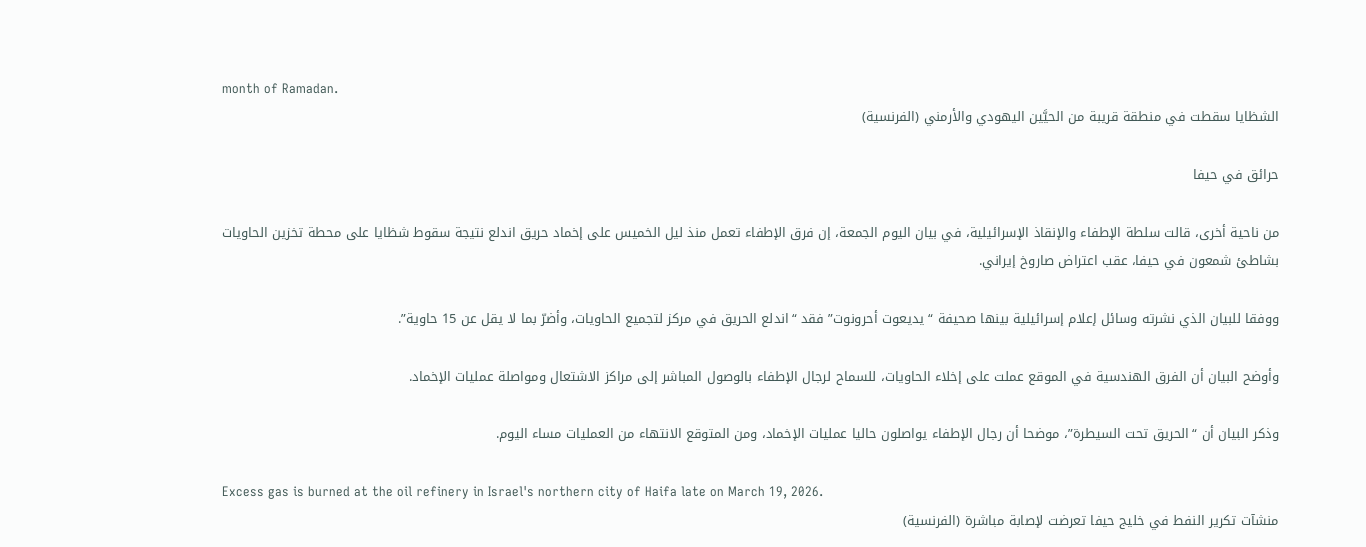month of Ramadan.
الشظايا سقطت في منطقة قريبة من الحيَّين اليهودي والأرمني (الفرنسية)

حرائق في حيفا

من ناحية أخرى، قالت سلطة الإطفاء والإنقاذ الإسرائيلية، في بيان اليوم الجمعة، إن فرق الإطفاء تعمل منذ ليل الخميس على إخماد حريق اندلع نتيجة سقوط شظايا على محطة تخزين الحاويات بشاطئ شمعون في حيفا، عقب اعتراض صاروخ إيراني.

ووفقا للبيان الذي نشرته وسائل إعلام إسرائيلية بينها صحيفة “يديعوت أحرونوت” فقد “اندلع الحريق في مركز لتجميع الحاويات، وأضرّ بما لا يقل عن 15 حاوية”.

وأوضح البيان أن الفرق الهندسية في الموقع عملت على إخلاء الحاويات، للسماح لرجال الإطفاء بالوصول المباشر إلى مراكز الاشتعال ومواصلة عمليات الإخماد.

وذكر البيان أن “الحريق تحت السيطرة”، موضحا أن رجال الإطفاء يواصلون حاليا عمليات الإخماد، ومن المتوقع الانتهاء من العمليات مساء اليوم.

Excess gas is burned at the oil refinery in Israel's northern city of Haifa late on March 19, 2026.
منشآت تكرير النفط في خليج حيفا تعرضت لإصابة مباشرة (الفرنسية)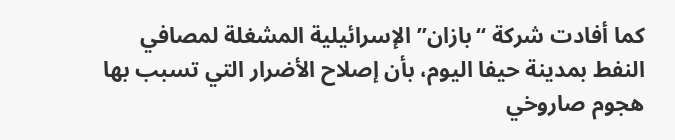كما أفادت شركة “بازان” الإسرائيلية المشغلة لمصافي النفط بمدينة حيفا اليوم، بأن إصلاح الأضرار التي تسبب بها هجوم صاروخي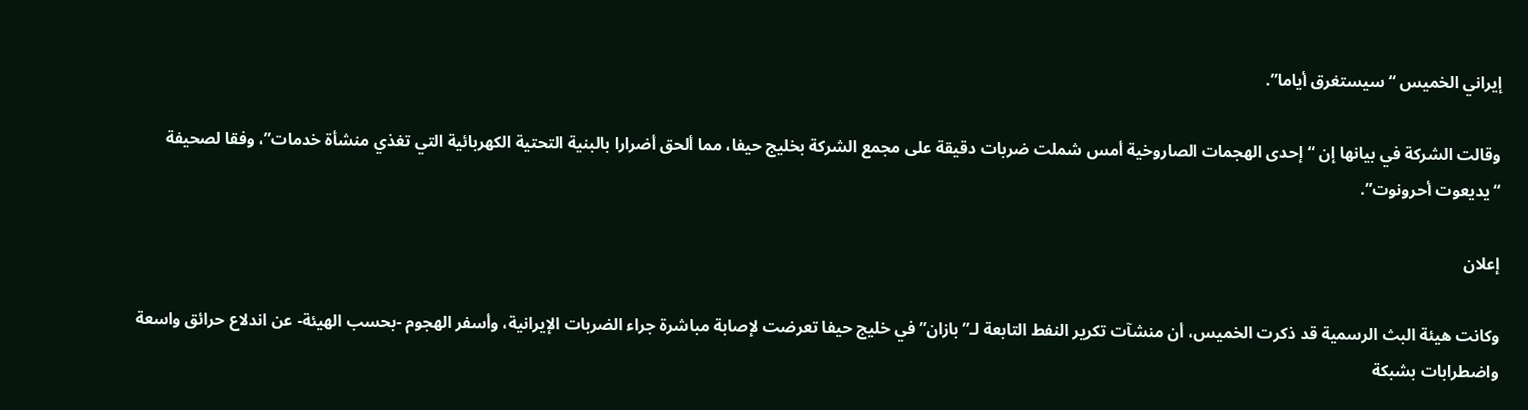إيراني الخميس “سيستغرق أياما”.

وقالت الشركة في بيانها إن “إحدى الهجمات الصاروخية أمس شملت ضربات دقيقة على مجمع الشركة بخليج حيفا، مما ألحق أضرارا بالبنية التحتية الكهربائية التي تغذي منشأة خدمات”، وفقا لصحيفة “يديعوت أحرونوت”.

إعلان

وكانت هيئة البث الرسمية قد ذكرت الخميس، أن منشآت تكرير النفط التابعة لـ”بازان” في خليج حيفا تعرضت لإصابة مباشرة جراء الضربات الإيرانية، وأسفر الهجوم -بحسب الهيئة- عن اندلاع حرائق واسعة واضطرابات بشبكة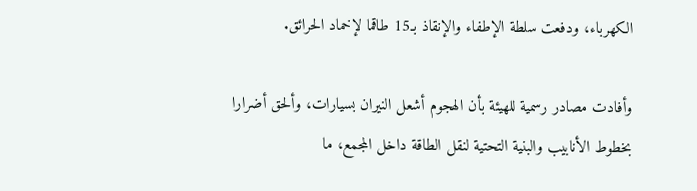الكهرباء، ودفعت سلطة الإطفاء والإنقاذ بـ15 طاقما لإخماد الحرائق.

وأفادت مصادر رسمية للهيئة بأن الهجوم أشعل النيران بسيارات، وألحق أضرارا بخطوط الأنابيب والبنية التحتية لنقل الطاقة داخل المجمع، ما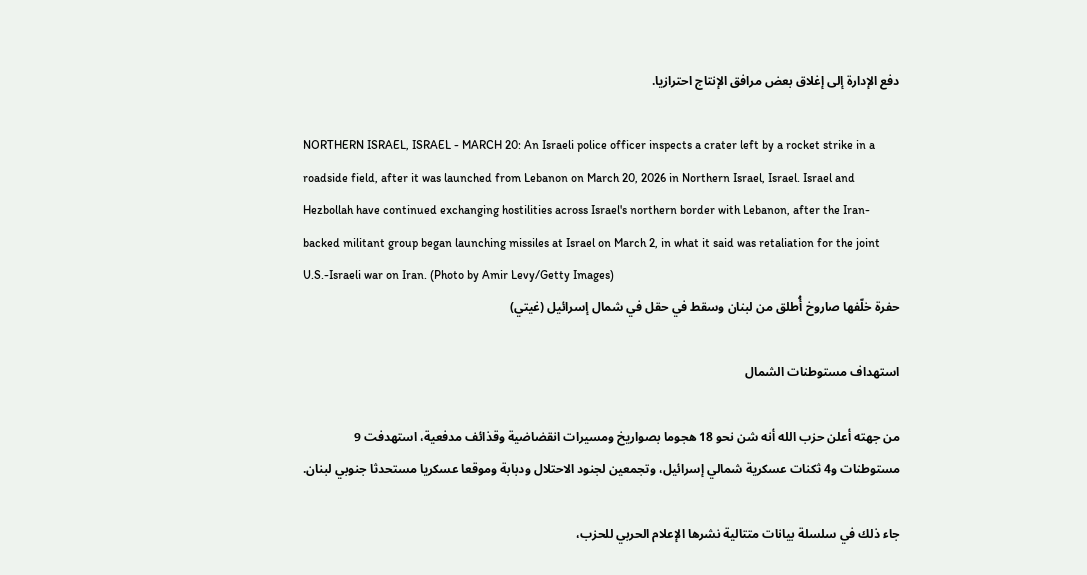دفع الإدارة إلى إغلاق بعض مرافق الإنتاج احترازيا.

NORTHERN ISRAEL, ISRAEL - MARCH 20: An Israeli police officer inspects a crater left by a rocket strike in a roadside field, after it was launched from Lebanon on March 20, 2026 in Northern Israel, Israel. Israel and Hezbollah have continued exchanging hostilities across Israel's northern border with Lebanon, after the Iran-backed militant group began launching missiles at Israel on March 2, in what it said was retaliation for the joint U.S.-Israeli war on Iran. (Photo by Amir Levy/Getty Images)
حفرة خلّفها صاروخ أُطلق من لبنان وسقط في حقل في شمال إسرائيل (غيتي)

استهداف مستوطنات الشمال

من جهته أعلن حزب الله أنه شن نحو 18 هجوما بصواريخ ومسيرات انقضاضية وقذائف مدفعية، استهدفت 9 مستوطنات و4 ثكنات عسكرية شمالي إسرائيل، وتجمعين لجنود الاحتلال ودبابة وموقعا عسكريا مستحدثا جنوبي لبنان.

جاء ذلك في سلسلة بيانات متتالية نشرها الإعلام الحربي للحزب،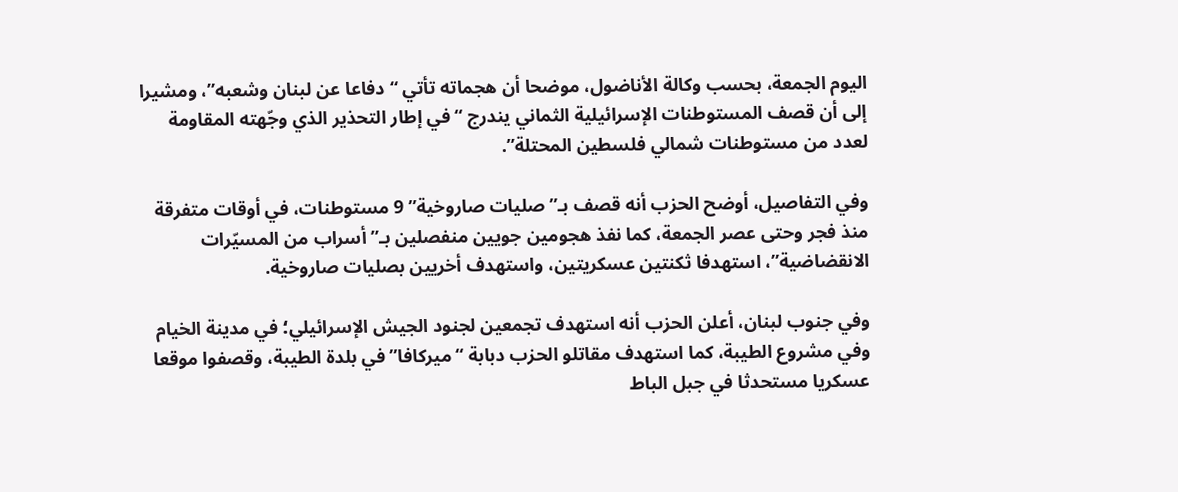اليوم الجمعة، بحسب وكالة الأناضول، موضحا أن هجماته تأتي “دفاعا عن لبنان وشعبه”، ومشيرا إلى أن قصف المستوطنات الإسرائيلية الثماني يندرج “في إطار التحذير الذي وجّهته المقاومة لعدد من مستوطنات شمالي فلسطين المحتلة”.

وفي التفاصيل، أوضح الحزب أنه قصف بـ”صليات صاروخية” 9 مستوطنات، في أوقات متفرقة منذ فجر وحتى عصر الجمعة، كما نفذ هجومين جويين منفصلين بـ”أسراب من المسيّرات الانقضاضية”، استهدفا ثكنتين عسكريتين، واستهدف أخريين بصليات صاروخية.

وفي جنوب لبنان، أعلن الحزب أنه استهدف تجمعين لجنود الجيش الإسرائيلي؛ في مدينة الخيام وفي مشروع الطيبة، كما استهدف مقاتلو الحزب دبابة “ميركافا” في بلدة الطيبة، وقصفوا موقعا عسكريا مستحدثا في جبل الباط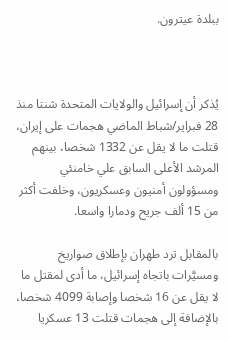ببلدة عيترون.



يُذكر أن إسرائيل والولايات المتحدة شنتا منذ 28 فبراير/شباط الماضي هجمات على إيران، قتلت ما لا يقل عن 1332 شخصا، بينهم المرشد الأعلى السابق علي خامنئي ومسؤولون أمنيون وعسكريون، وخلفت أكثر من 15 ألف جريح ودمارا واسعا.

بالمقابل ترد طهران بإطلاق صواريخ ومسيَّرات باتجاه إسرائيل، ما أدى لمقتل ما لا يقل عن 16 شخصا وإصابة 4099 شخصا، بالإضافة إلى هجمات قتلت 13 عسكريا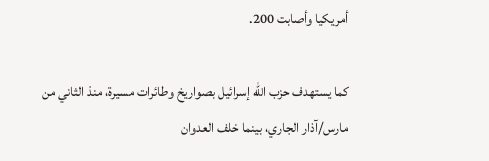أمريكيا وأصابت 200.

كما يستهدف حزب الله إسرائيل بصواريخ وطائرات مسيرة، منذ الثاني من مارس/آذار الجاري، بينما خلف العدوان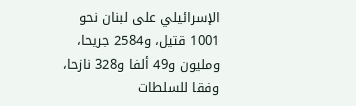الإسرائيلي على لبنان نحو 1001 قتيل، و2584 جريحا، ومليون و49 ألفا و328 نازحا، وفقا للسلطات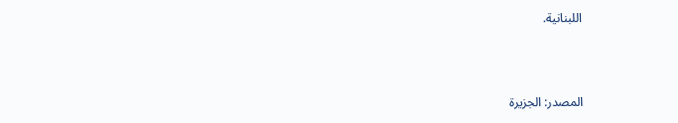اللبنانية.



المصدر: الجزيرة